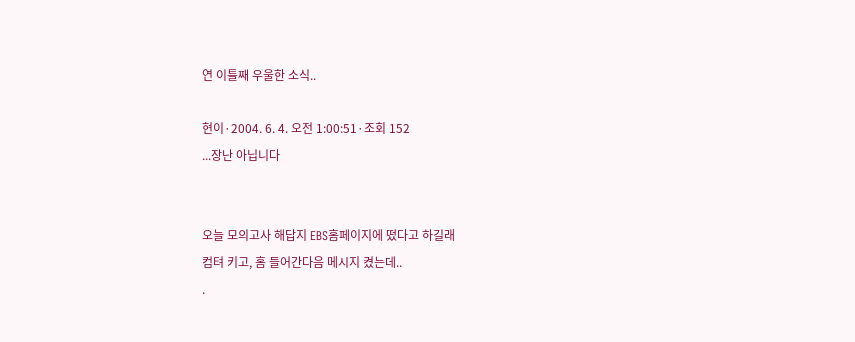연 이틀째 우울한 소식..

현이·2004. 6. 4. 오전 1:00:51·조회 152
...장난 아닙니다


오늘 모의고사 해답지 EBS홈페이지에 떴다고 하길래
컴텨 키고, 홈 들어간다음 메시지 켰는데..
.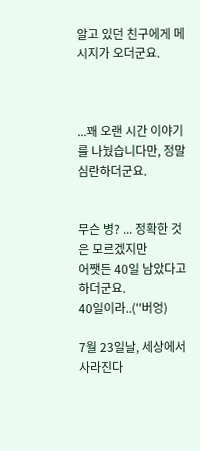알고 있던 친구에게 메시지가 오더군요.



...꽤 오랜 시간 이야기를 나눴습니다만, 정말 심란하더군요.


무슨 병? ... 정확한 것은 모르겠지만
어쨋든 40일 남았다고 하더군요.
40일이라..(''버엉)

7월 23일날, 세상에서 사라진다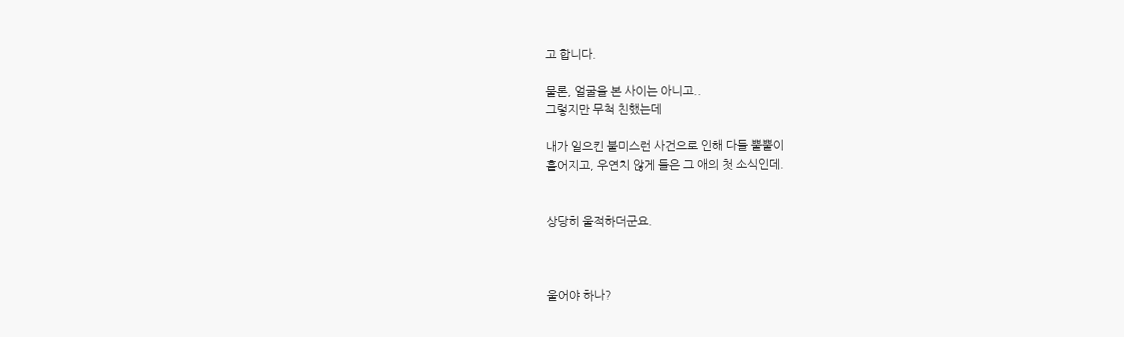고 합니다.

물론, 얼굴을 본 사이는 아니고..
그렇지만 무척 친했는데

내가 일으킨 불미스런 사건으로 인해 다들 뿔뿔이
흩어지고, 우연치 않게 들은 그 애의 첫 소식인데.


상당히 울적하더군요.



울어야 하나?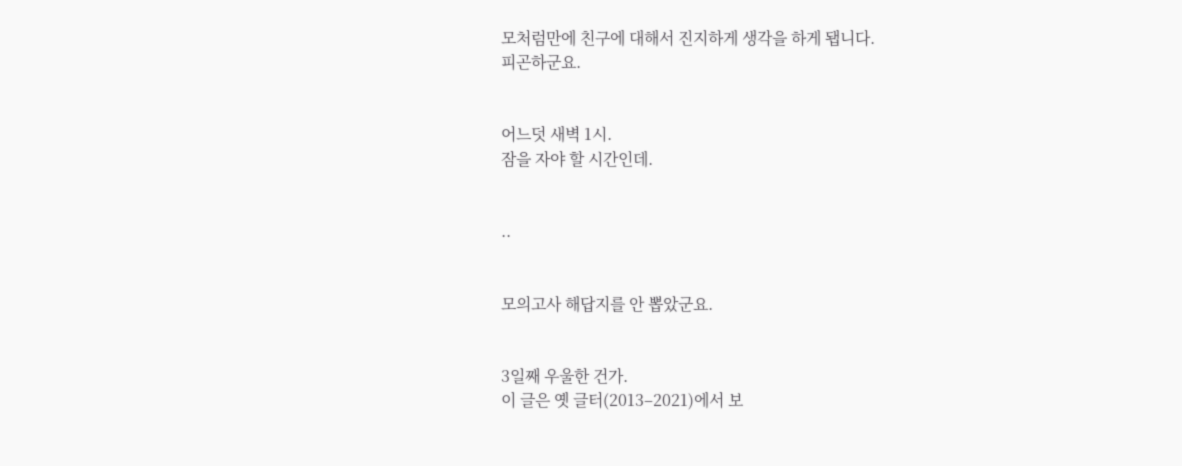모처럼만에 친구에 대해서 진지하게 생각을 하게 됍니다.
피곤하군요.


어느덧 새벽 1시.
잠을 자야 할 시간인데.


..


모의고사 해답지를 안 뽑았군요.


3일째 우울한 건가.
이 글은 옛 글터(2013–2021)에서 보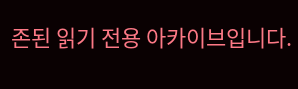존된 읽기 전용 아카이브입니다.